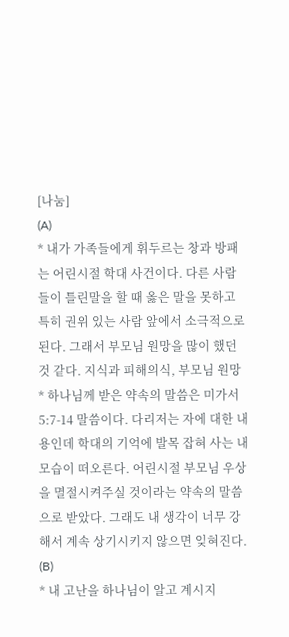[나눔]
(A)
* 내가 가족들에게 휘두르는 창과 방패는 어린시절 학대 사건이다. 다른 사람들이 틀린말을 할 때 옳은 말을 못하고 특히 권위 있는 사람 앞에서 소극적으로 된다. 그래서 부모님 원망을 많이 했던 것 같다. 지식과 피해의식, 부모님 원망
* 하나님께 받은 약속의 말씀은 미가서 5:7-14 말씀이다. 다리저는 자에 대한 내용인데 학대의 기억에 발목 잡혀 사는 내 모습이 떠오른다. 어린시절 부모님 우상을 멸절시켜주실 것이라는 약속의 말씀으로 받았다. 그래도 내 생각이 너무 강해서 계속 상기시키지 않으면 잊혀진다.
(B)
* 내 고난을 하나님이 알고 계시지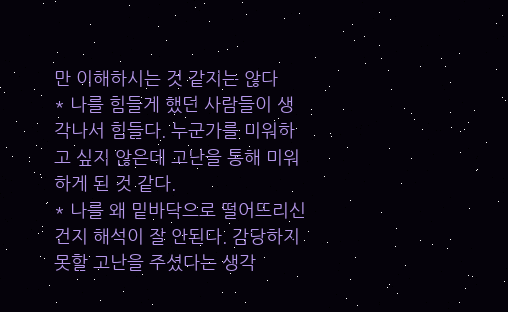만 이해하시는 것 같지는 않다
* 나를 힘들게 했던 사람들이 생각나서 힘들다. 누군가를 미워하고 싶지 않은데 고난을 통해 미워하게 된 것 같다.
* 나를 왜 밑바닥으로 떨어뜨리신건지 해석이 잘 안된다. 감당하지 못할 고난을 주셨다는 생각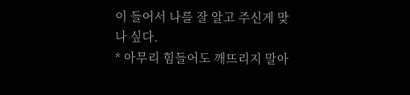이 들어서 나를 잘 알고 주신게 맞나 싶다.
* 아무리 힘들어도 깨뜨리지 말아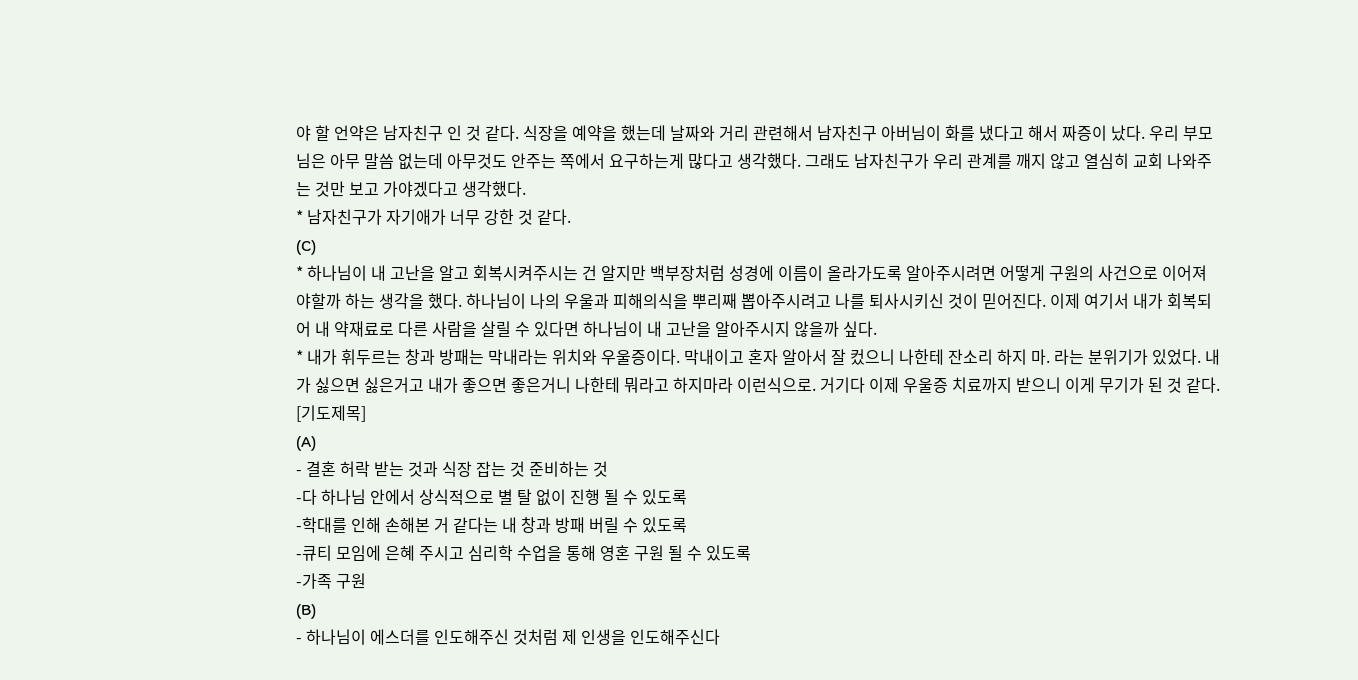야 할 언약은 남자친구 인 것 같다. 식장을 예약을 했는데 날짜와 거리 관련해서 남자친구 아버님이 화를 냈다고 해서 짜증이 났다. 우리 부모님은 아무 말씀 없는데 아무것도 안주는 쪽에서 요구하는게 많다고 생각했다. 그래도 남자친구가 우리 관계를 깨지 않고 열심히 교회 나와주는 것만 보고 가야겠다고 생각했다.
* 남자친구가 자기애가 너무 강한 것 같다.
(C)
* 하나님이 내 고난을 알고 회복시켜주시는 건 알지만 백부장처럼 성경에 이름이 올라가도록 알아주시려면 어떻게 구원의 사건으로 이어져야할까 하는 생각을 했다. 하나님이 나의 우울과 피해의식을 뿌리째 뽑아주시려고 나를 퇴사시키신 것이 믿어진다. 이제 여기서 내가 회복되어 내 약재료로 다른 사람을 살릴 수 있다면 하나님이 내 고난을 알아주시지 않을까 싶다.
* 내가 휘두르는 창과 방패는 막내라는 위치와 우울증이다. 막내이고 혼자 알아서 잘 컸으니 나한테 잔소리 하지 마. 라는 분위기가 있었다. 내가 싫으면 싫은거고 내가 좋으면 좋은거니 나한테 뭐라고 하지마라 이런식으로. 거기다 이제 우울증 치료까지 받으니 이게 무기가 된 것 같다.
[기도제목]
(A)
- 결혼 허락 받는 것과 식장 잡는 것 준비하는 것
-다 하나님 안에서 상식적으로 별 탈 없이 진행 될 수 있도록
-학대를 인해 손해본 거 같다는 내 창과 방패 버릴 수 있도록
-큐티 모임에 은혜 주시고 심리학 수업을 통해 영혼 구원 될 수 있도록
-가족 구원
(B)
- 하나님이 에스더를 인도해주신 것처럼 제 인생을 인도해주신다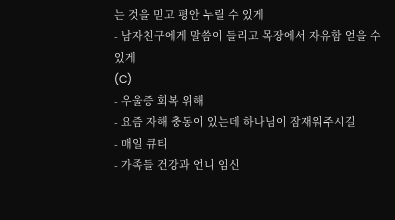는 것을 믿고 평안 누릴 수 있게
- 남자친구에게 말씀이 들리고 목장에서 자유함 얻을 수 있게
(C)
- 우울증 회복 위해
- 요즘 자해 충동이 있는데 하나님이 잠재워주시길
- 매일 큐티
- 가족들 건강과 언니 임신